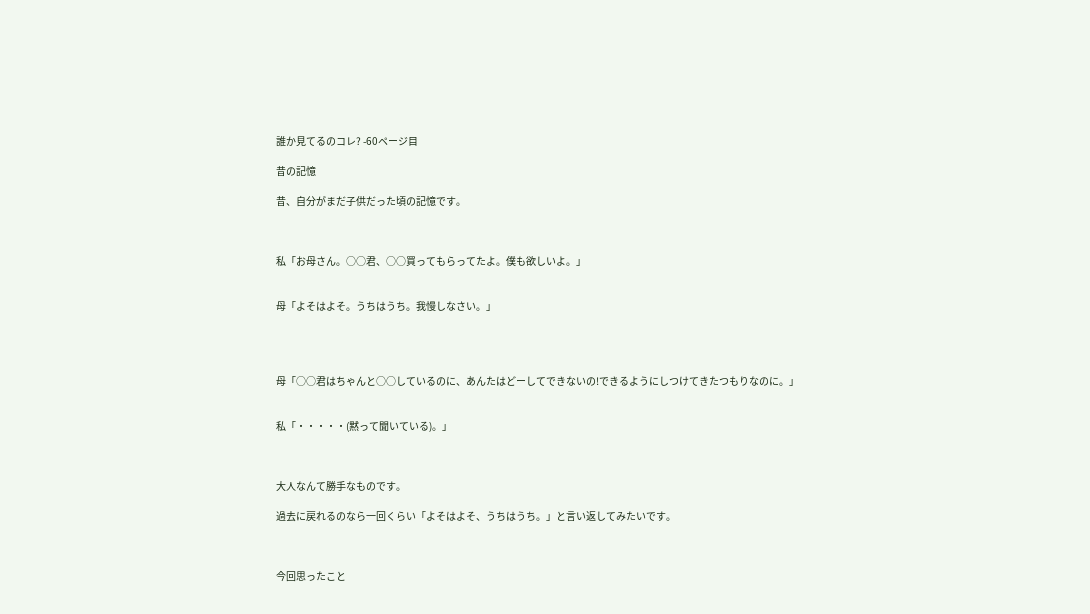誰か見てるのコレ? -60ページ目

昔の記憶

昔、自分がまだ子供だった頃の記憶です。



私「お母さん。○○君、○○買ってもらってたよ。僕も欲しいよ。」


母「よそはよそ。うちはうち。我慢しなさい。」




母「○○君はちゃんと○○しているのに、あんたはどーしてできないの!できるようにしつけてきたつもりなのに。」


私「・・・・・(黙って聞いている)。」



大人なんて勝手なものです。

過去に戻れるのなら一回くらい「よそはよそ、うちはうち。」と言い返してみたいです。



今回思ったこと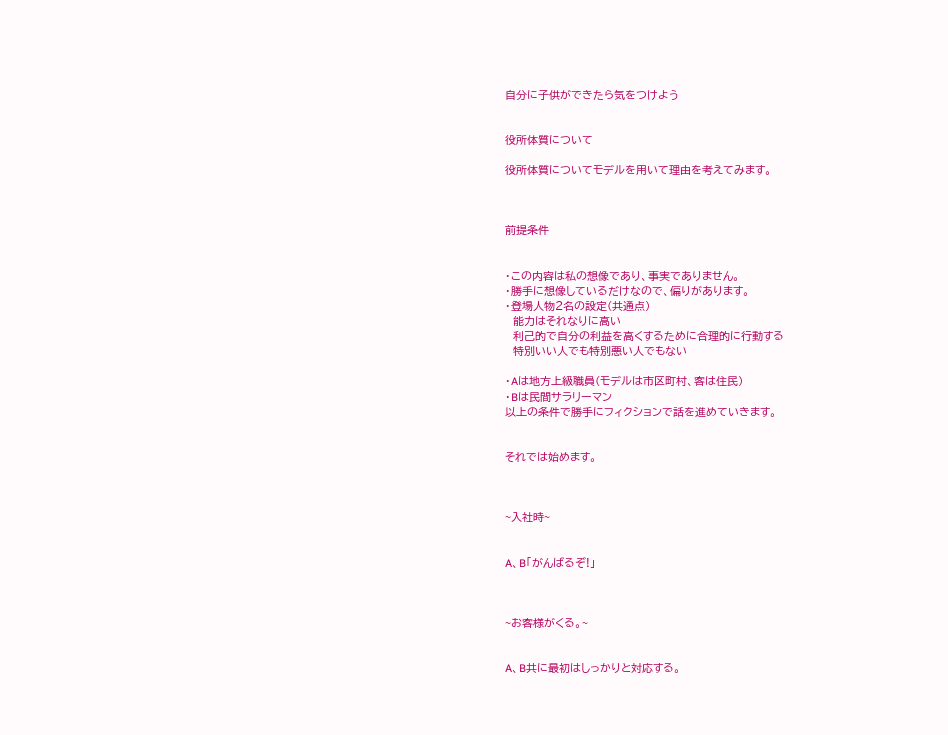自分に子供ができたら気をつけよう


役所体質について

役所体質についてモデルを用いて理由を考えてみます。



前提条件


・この内容は私の想像であり、事実でありません。
・勝手に想像しているだけなので、偏りがあります。
・登場人物2名の設定(共通点)
  能力はそれなりに高い
  利己的で自分の利益を高くするために合理的に行動する
  特別いい人でも特別悪い人でもない

・Aは地方上級職員(モデルは市区町村、客は住民)
・Bは民間サラリーマン
以上の条件で勝手にフィクションで話を進めていきます。


それでは始めます。



~入社時~


A、B「がんばるぞ!」



~お客様がくる。~


A、B共に最初はしっかりと対応する。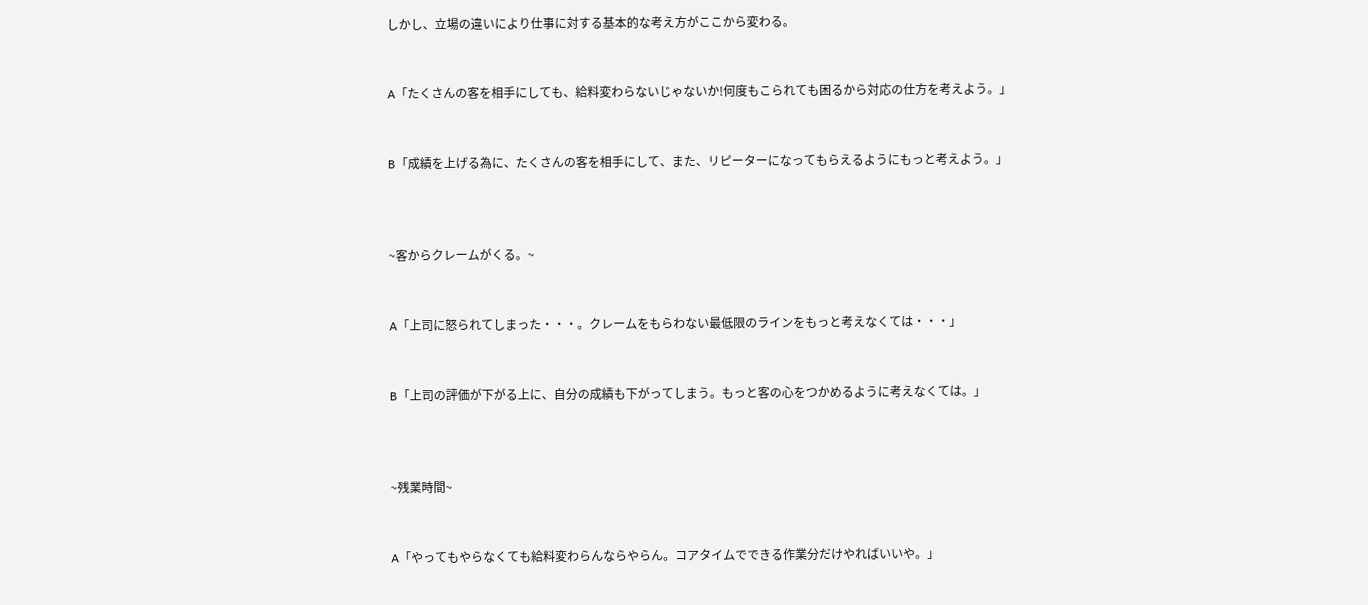しかし、立場の違いにより仕事に対する基本的な考え方がここから変わる。


A「たくさんの客を相手にしても、給料変わらないじゃないか!何度もこられても困るから対応の仕方を考えよう。」


B「成績を上げる為に、たくさんの客を相手にして、また、リピーターになってもらえるようにもっと考えよう。」



~客からクレームがくる。~


A「上司に怒られてしまった・・・。クレームをもらわない最低限のラインをもっと考えなくては・・・」


B「上司の評価が下がる上に、自分の成績も下がってしまう。もっと客の心をつかめるように考えなくては。」



~残業時間~


A「やってもやらなくても給料変わらんならやらん。コアタイムでできる作業分だけやればいいや。」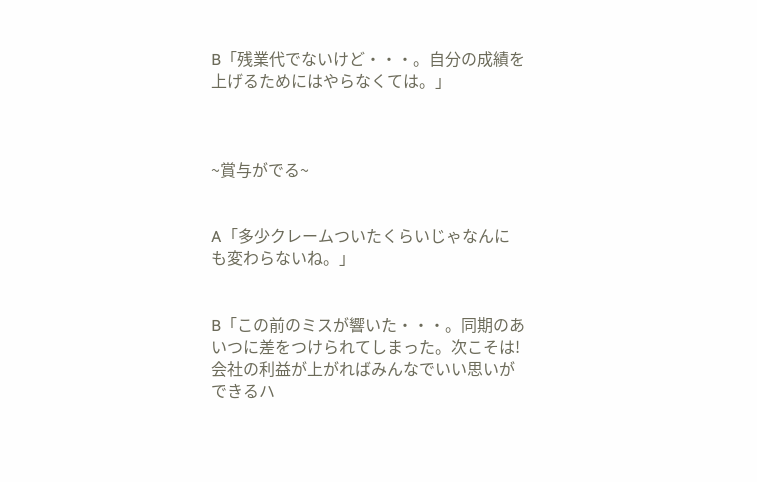B「残業代でないけど・・・。自分の成績を上げるためにはやらなくては。」



~賞与がでる~


A「多少クレームついたくらいじゃなんにも変わらないね。」


B「この前のミスが響いた・・・。同期のあいつに差をつけられてしまった。次こそは!会社の利益が上がればみんなでいい思いができるハ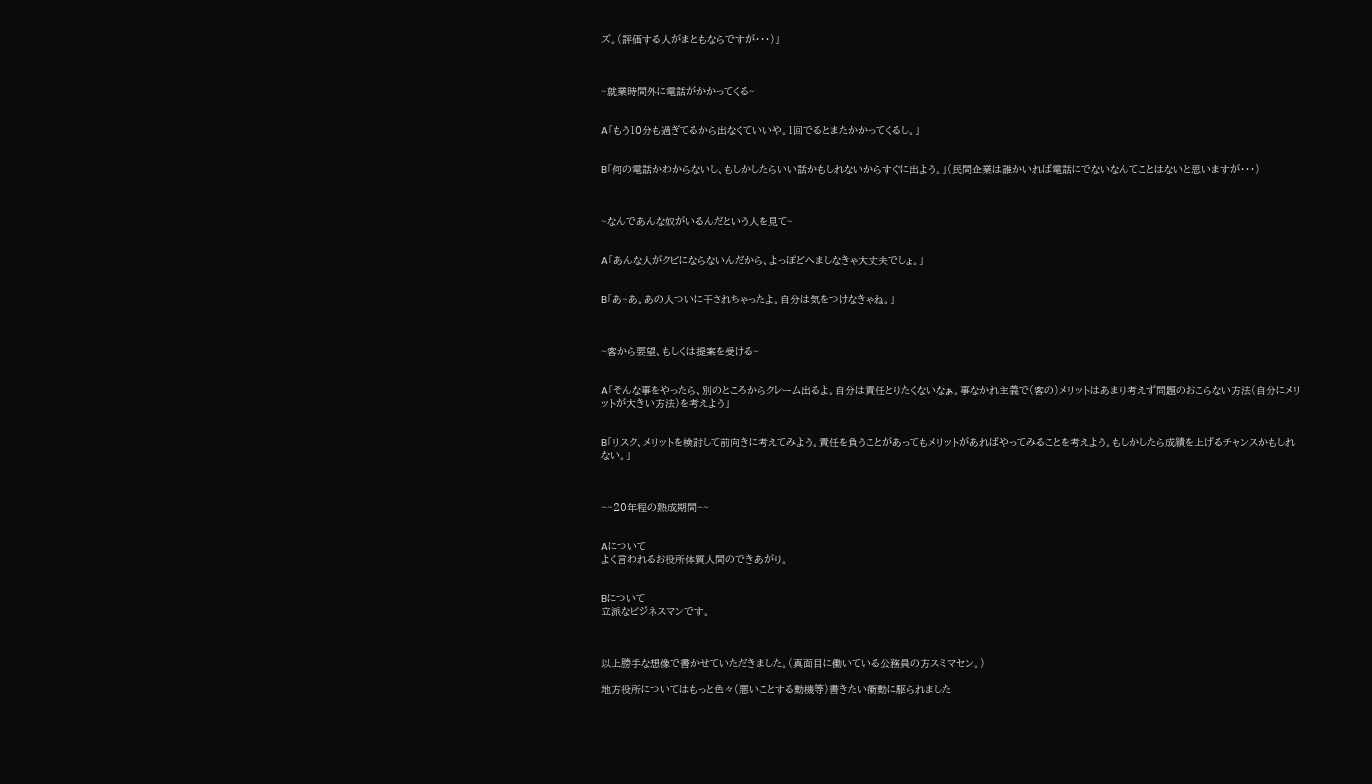ズ。(評価する人がまともならですが・・・)」



~就業時間外に電話がかかってくる~


A「もう10分も過ぎてるから出なくていいや。1回でるとまたかかってくるし。」


B「何の電話かわからないし、もしかしたらいい話かもしれないからすぐに出よう。」(民間企業は誰かいれば電話にでないなんてことはないと思いますが・・・)



~なんであんな奴がいるんだという人を見て~


A「あんな人がクビにならないんだから、よっぽどへましなきゃ大丈夫でしょ。」


B「あ~あ。あの人ついに干されちゃったよ。自分は気をつけなきゃね。」



~客から要望、もしくは提案を受ける~


A「そんな事をやったら、別のところからクレーム出るよ。自分は責任とりたくないなぁ。事なかれ主義で(客の)メリットはあまり考えず問題のおこらない方法(自分にメリットが大きい方法)を考えよう」


B「リスク、メリットを検討して前向きに考えてみよう。責任を負うことがあってもメリットがあればやってみることを考えよう。もしかしたら成績を上げるチャンスかもしれない。」



~~20年程の熟成期間~~


Aについて
よく言われるお役所体質人間のできあがり。


Bについて
立派なビジネスマンです。



以上勝手な想像で書かせていただきました。(真面目に働いている公務員の方スミマセン。)

地方役所についてはもっと色々(悪いことする動機等)書きたい衝動に駆られました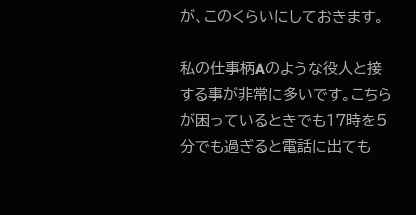が、このくらいにしておきます。

私の仕事柄Aのような役人と接する事が非常に多いです。こちらが困っているときでも17時を5分でも過ぎると電話に出ても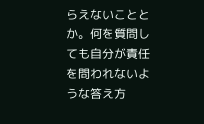らえないこととか。何を質問しても自分が責任を問われないような答え方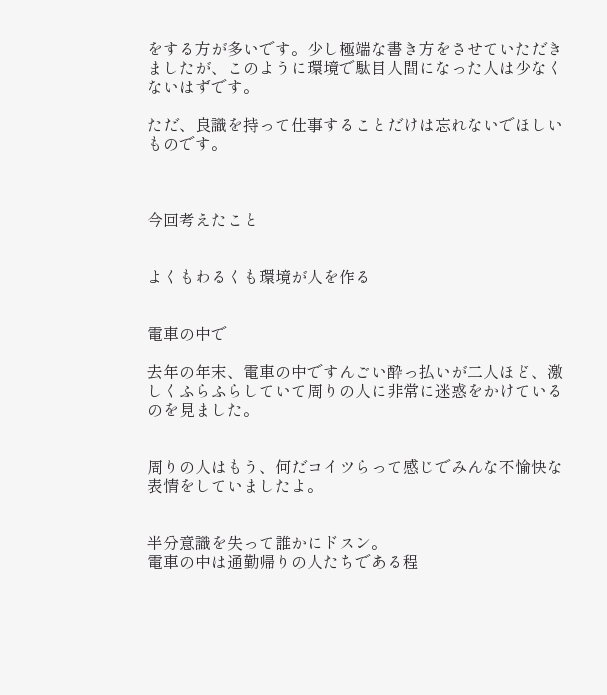をする方が多いです。少し極端な書き方をさせていただきましたが、このように環境で駄目人間になった人は少なくないはずです。

ただ、良識を持って仕事することだけは忘れないでほしいものです。



今回考えたこと


よくもわるくも環境が人を作る


電車の中で

去年の年末、電車の中ですんごい酔っ払いが二人ほど、激しくふらふらしていて周りの人に非常に迷惑をかけているのを見ました。


周りの人はもう、何だコイツらって感じでみんな不愉快な表情をしていましたよ。


半分意識を失って誰かにドスン。
電車の中は通勤帰りの人たちである程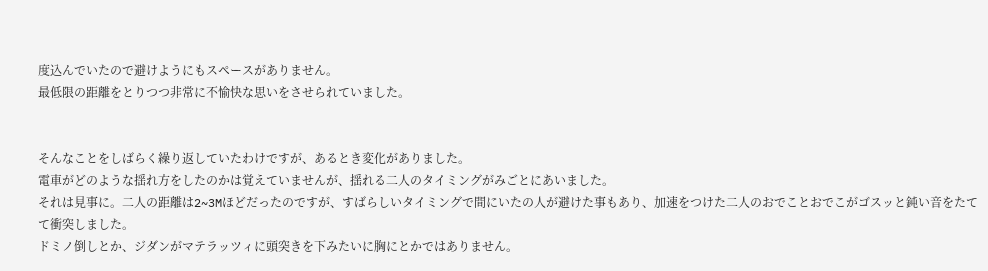度込んでいたので避けようにもスペースがありません。
最低限の距離をとりつつ非常に不愉快な思いをさせられていました。


そんなことをしばらく繰り返していたわけですが、あるとき変化がありました。
電車がどのような揺れ方をしたのかは覚えていませんが、揺れる二人のタイミングがみごとにあいました。
それは見事に。二人の距離は2~3Mほどだったのですが、すばらしいタイミングで間にいたの人が避けた事もあり、加速をつけた二人のおでことおでこがゴスッと鈍い音をたてて衝突しました。
ドミノ倒しとか、ジダンがマテラッツィに頭突きを下みたいに胸にとかではありません。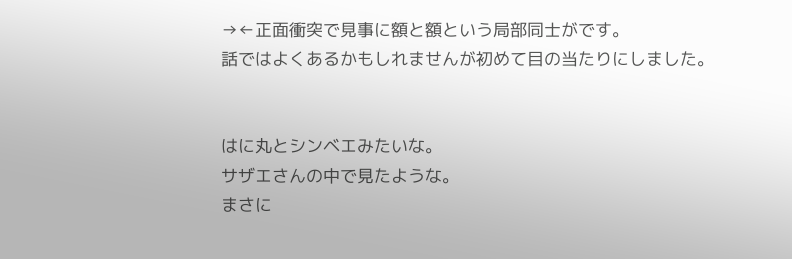→←正面衝突で見事に額と額という局部同士がです。
話ではよくあるかもしれませんが初めて目の当たりにしました。


はに丸とシンベエみたいな。
サザエさんの中で見たような。
まさに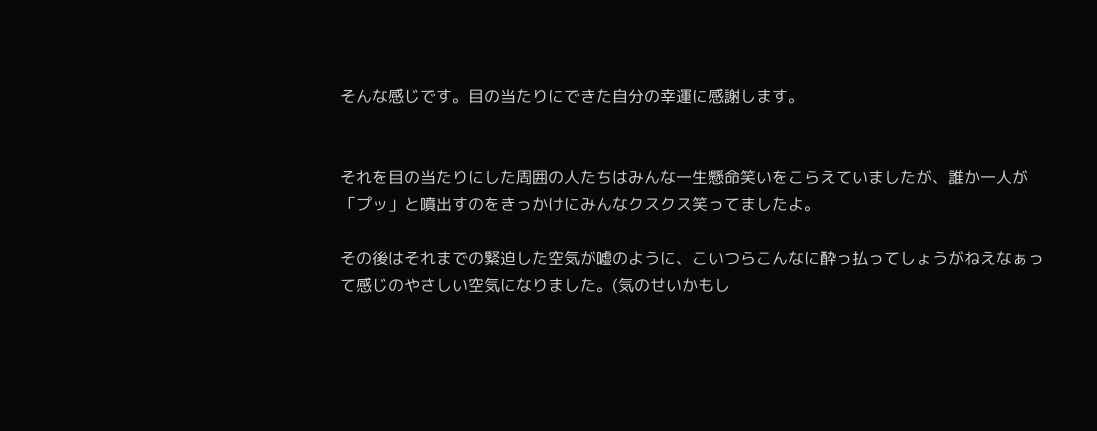そんな感じです。目の当たりにできた自分の幸運に感謝します。


それを目の当たりにした周囲の人たちはみんな一生懸命笑いをこらえていましたが、誰か一人が「プッ」と噴出すのをきっかけにみんなクスクス笑ってましたよ。

その後はそれまでの緊迫した空気が嘘のように、こいつらこんなに酔っ払ってしょうがねえなぁって感じのやさしい空気になりました。(気のせいかもし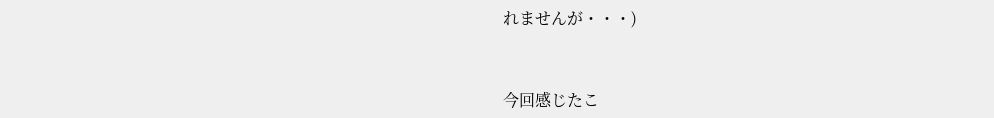れませんが・・・)


今回感じたこ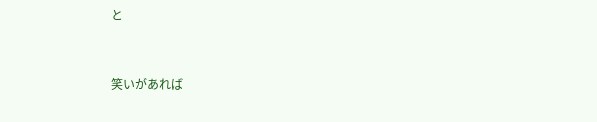と


笑いがあれば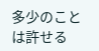多少のことは許せる